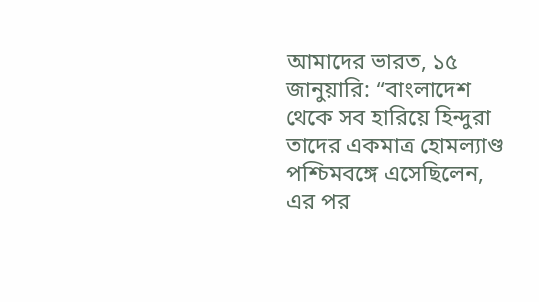আমাদের ভারত, ১৫ জানুয়ারি: “বাংলাদেশ থেকে সব হারিয়ে হিন্দুরা তাদের একমাত্র হোমল্যাণ্ড পশ্চিমবঙ্গে এসেছিলেন, এর পর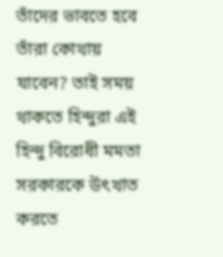তাঁদের ভাবতে হবে তাঁরা কোথায় যাবেন? তাই সময় থাকতে হিন্দুরা এই হিন্দু বিরোধী মমতা সরকারকে উৎখাত করতে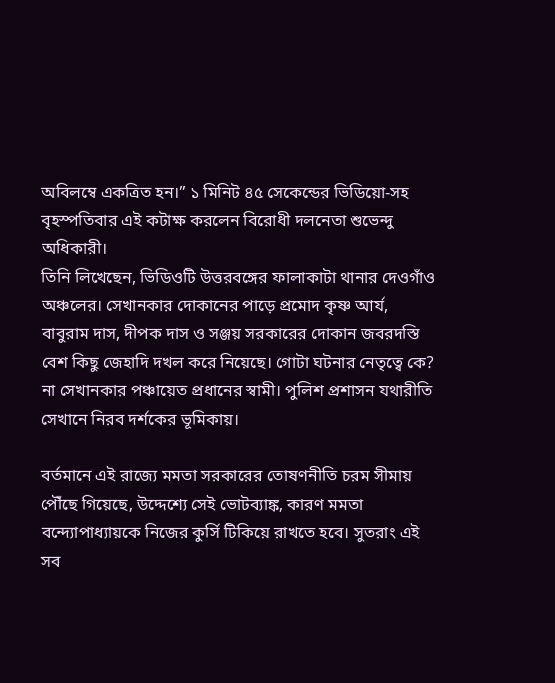অবিলম্বে একত্রিত হন।” ১ মিনিট ৪৫ সেকেন্ডের ভিডিয়ো-সহ বৃহস্পতিবার এই কটাক্ষ করলেন বিরোধী দলনেতা শুভেন্দু অধিকারী।
তিনি লিখেছেন, ভিডিওটি উত্তরবঙ্গের ফালাকাটা থানার দেওগাঁও অঞ্চলের। সেখানকার দোকানের পাড়ে প্রমোদ কৃষ্ণ আর্য, বাবুরাম দাস, দীপক দাস ও সঞ্জয় সরকারের দোকান জবরদস্তি বেশ কিছু জেহাদি দখল করে নিয়েছে। গোটা ঘটনার নেতৃত্বে কে? না সেখানকার পঞ্চায়েত প্রধানের স্বামী। পুলিশ প্রশাসন যথারীতি সেখানে নিরব দর্শকের ভূমিকায়।

বর্তমানে এই রাজ্যে মমতা সরকারের তোষণনীতি চরম সীমায় পৌঁছে গিয়েছে, উদ্দেশ্যে সেই ভোটব্যাঙ্ক, কারণ মমতা বন্দ্যোপাধ্যায়কে নিজের কুর্সি টিকিয়ে রাখতে হবে। সুতরাং এই সব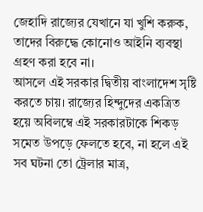জেহাদি রাজ্যের যেখানে যা খুশি করুক, তাদের বিরুদ্ধে কোনোও আইনি ব্যবস্থা গ্রহণ করা হবে না।
আসলে এই সরকার দ্বিতীয় বাংলাদেশ সৃষ্টি করতে চায়। রাজ্যের হিন্দুদের একত্রিত হয়ে অবিলম্বে এই সরকারটাকে শিকড় সমেত উপড়ে ফেলতে হবে, না হলে এই সব ঘটনা তো ট্রেলার মাত্র,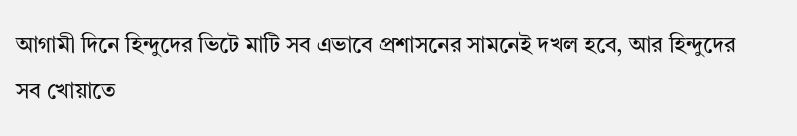আগামী দিনে হিন্দুদের ভিটে মাটি সব এভাবে প্রশাসনের সামনেই দখল হবে, আর হিন্দুদের সব খোয়াতে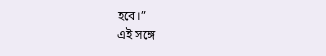হবে।”
এই সঙ্গে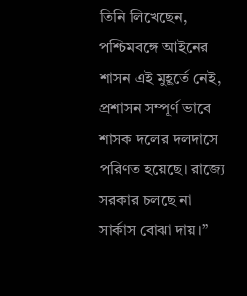তিনি লিখেছেন, পশ্চিমবঙ্গে আইনের শাসন এই মুহূর্তে নেই, প্রশাসন সম্পূর্ণ ভাবে শাসক দলের দলদাসে পরিণত হয়েছে। রাজ্যে সরকার চলছে না সার্কাস বোঝা দায়।”